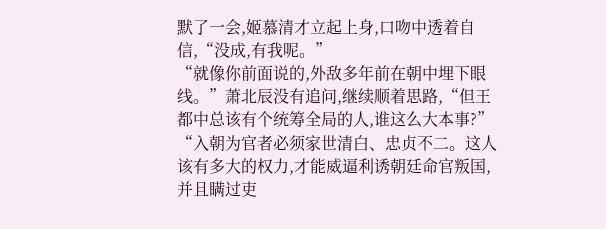默了一会,姬慕清才立起上身,口吻中透着自信,“没成,有我呢。”
“就像你前面说的,外敌多年前在朝中埋下眼线。”萧北辰没有追问,继续顺着思路,“但王都中总该有个统筹全局的人,谁这么大本事?”
“入朝为官者必须家世清白、忠贞不二。这人该有多大的权力,才能威逼利诱朝廷命官叛国,并且瞒过吏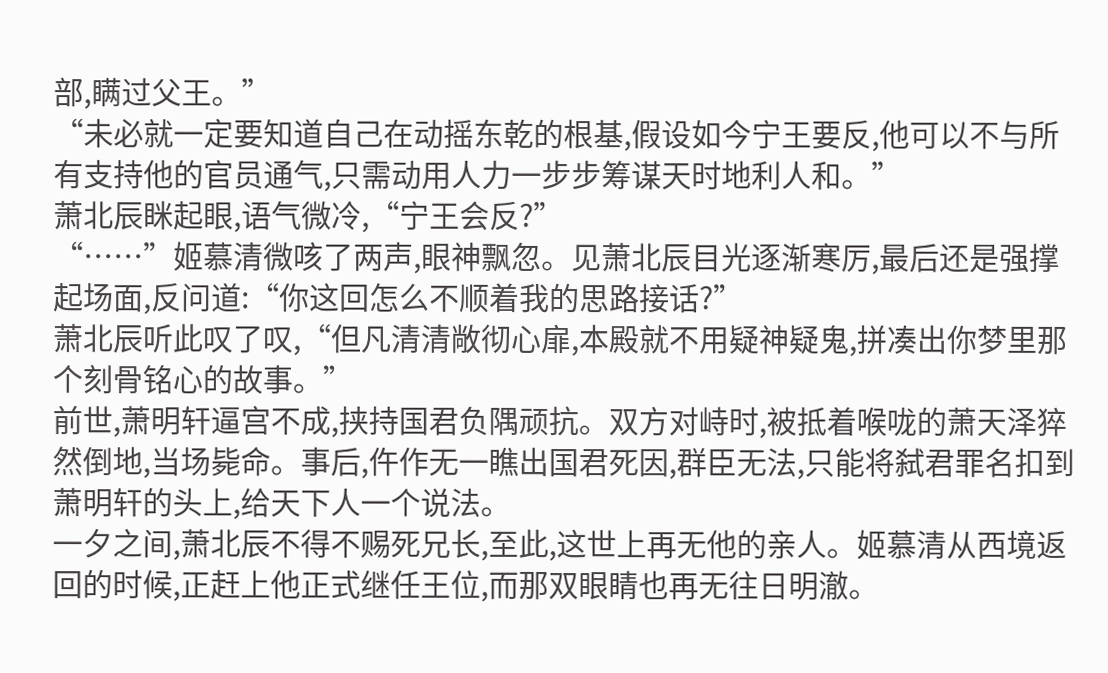部,瞒过父王。”
“未必就一定要知道自己在动摇东乾的根基,假设如今宁王要反,他可以不与所有支持他的官员通气,只需动用人力一步步筹谋天时地利人和。”
萧北辰眯起眼,语气微冷,“宁王会反?”
“……”姬慕清微咳了两声,眼神飘忽。见萧北辰目光逐渐寒厉,最后还是强撑起场面,反问道:“你这回怎么不顺着我的思路接话?”
萧北辰听此叹了叹,“但凡清清敞彻心扉,本殿就不用疑神疑鬼,拼凑出你梦里那个刻骨铭心的故事。”
前世,萧明轩逼宫不成,挟持国君负隅顽抗。双方对峙时,被抵着喉咙的萧天泽猝然倒地,当场毙命。事后,仵作无一瞧出国君死因,群臣无法,只能将弑君罪名扣到萧明轩的头上,给天下人一个说法。
一夕之间,萧北辰不得不赐死兄长,至此,这世上再无他的亲人。姬慕清从西境返回的时候,正赶上他正式继任王位,而那双眼睛也再无往日明澈。